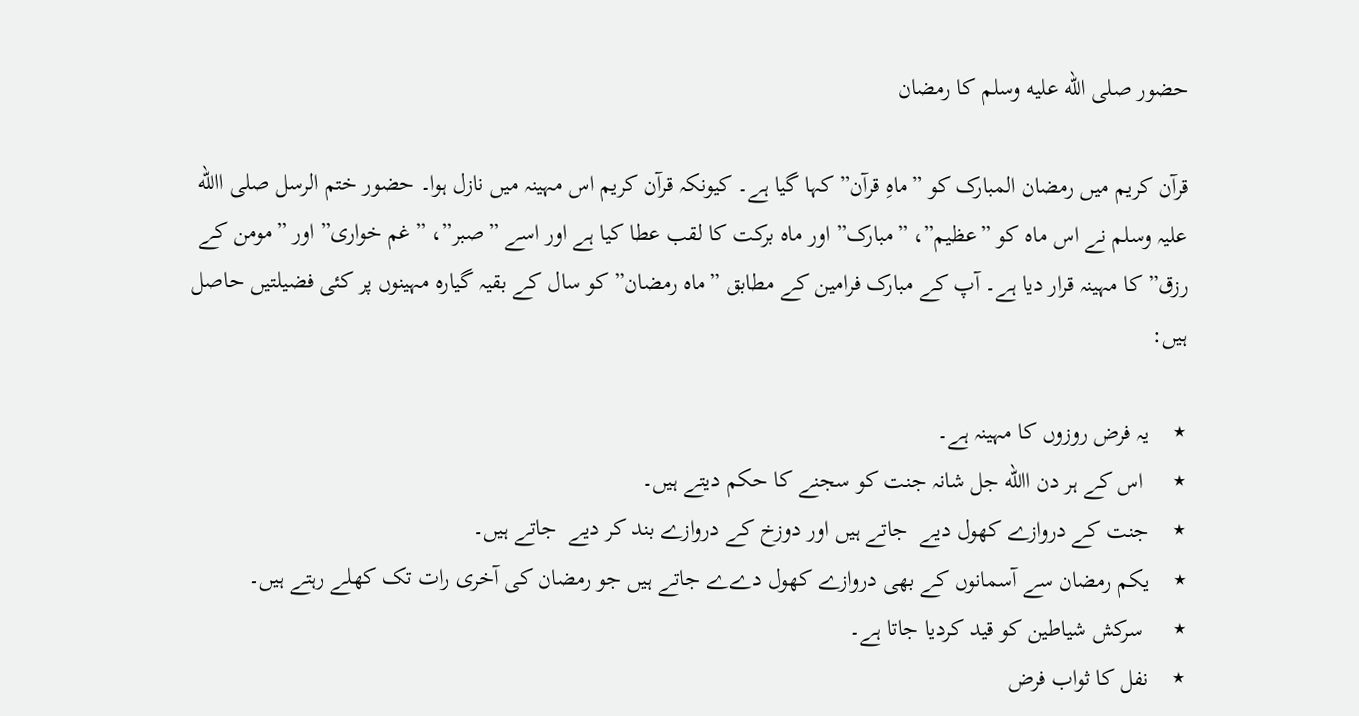حضور صلى الله عليه وسلم کا رمضان

قرآن کریم میں رمضان المبارک کو ”ماہِ قرآن” کہا گیا ہے۔ کیونکہ قرآن کریم اس مہینہ میں نازل ہوا۔ حضور ختم الرسل صلی االله علیہ وسلم نے اس ماہ کو ”عظیم”، ”مبارک” اور ماہ برکت کا لقب عطا کیا ہے اور اسے ”صبر”، ”غم خواری” اور ”مومن کے رزق” کا مہینہ قرار دیا ہے۔ آپ کے مبارک فرامین کے مطابق ”ماہ رمضان” کو سال کے بقیہ گیارہ مہینوں پر کئی فضیلتیں حاصل ہیں:

٭    یہ فرض روزوں کا مہینہ ہے۔
٭     اس کے ہر دن االله جل شانہ جنت کو سجنے کا حکم دیتے ہیں۔
٭    جنت کے دروازے کھول دیے  جاتے ہیں اور دوزخ کے دروازے بند کر دیے  جاتے ہیں۔
٭    یکم رمضان سے آسمانوں کے بھی دروازے کھول دےے جاتے ہیں جو رمضان کی آخری رات تک کھلے رہتے ہیں۔
٭     سرکش شیاطین کو قید کردیا جاتا ہے۔
٭    نفل کا ثواب فرض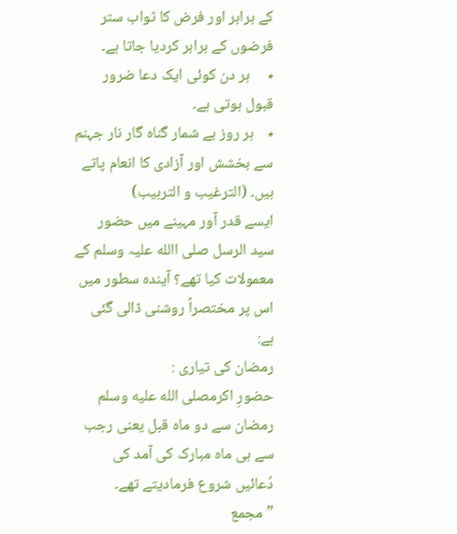کے برابر اور فرض کا ثواب ستر فرضوں کے برابر کردیا جاتا ہے۔
٭     ہر دن کوئی ایک دعا ضرور قبول ہوتی ہے۔
٭    ہر روز بے شمار گناہ گار نار جہنم سے بخشش اور آزادی کا انعام پاتے ہیں۔ (الترغیب و الترہیب)
ایسے قدر آور مہینے میں حضور سید الرسل صلی االله علیہ وسلم کے معمولات کیا تھے؟ آیندہ سطور میں اس پر مختصراً روشنی ڈالی گئی ہے:
رمضان کی تیاری :
حضورِ اکرمصلى الله عليه وسلم رمضان سے دو ماہ قبل یعنی رجب سے ہی ماہ مبارک کی آمد کی دُعائیں شروع فرمادیتے تھے۔ ”مجمع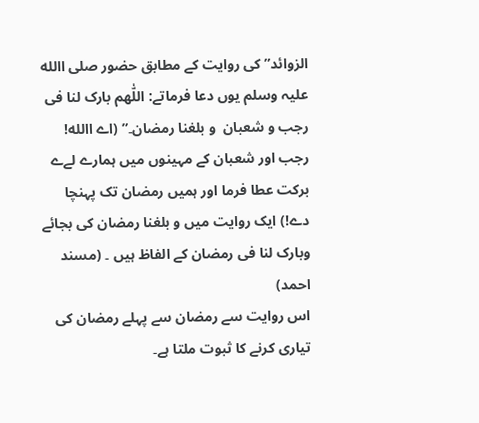الزوائد” کی روایت کے مطابق حضور صلی االله علیہ وسلم یوں دعا فرماتے: اللّٰھم بارک لنا فی رجب و شعبان  و بلغنا رمضان۔” (اے االله! رجب اور شعبان کے مہینوں میں ہمارے لےے برکت عطا فرما اور ہمیں رمضان تک پہنچا دے!) ایک روایت میں و بلغنا رمضان کی بجائے وبارک لنا فی رمضان کے الفاظ ہیں ۔ (مسند احمد)
اس روایت سے رمضان سے پہلے رمضان کی تیاری کرنے کا ثبوت ملتا ہے۔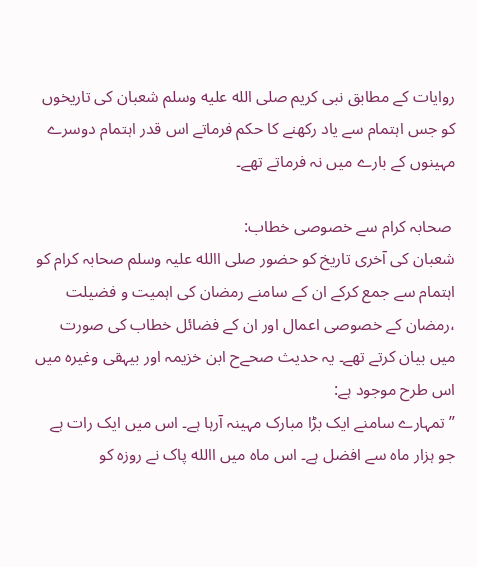روایات کے مطابق نبی کریم صلى الله عليه وسلم شعبان کی تاریخوں کو جس اہتمام سے یاد رکھنے کا حکم فرماتے اس قدر اہتمام دوسرے مہینوں کے بارے میں نہ فرماتے تھے۔

 صحابہ کرام سے خصوصی خطاب:
شعبان کی آخری تاریخ کو حضور صلی االله علیہ وسلم صحابہ کرام کو اہتمام سے جمع کرکے ان کے سامنے رمضان کی اہمیت و فضیلت ،رمضان کے خصوصی اعمال اور ان کے فضائل خطاب کی صورت میں بیان کرتے تھے۔ یہ حدیث صحےح ابن خزیمہ اور بیہقی وغیرہ میں اس طرح موجود ہے:
”تمہارے سامنے ایک بڑا مبارک مہینہ آرہا ہے۔ اس میں ایک رات ہے جو ہزار ماہ سے افضل ہے۔ اس ماہ میں االله پاک نے روزہ کو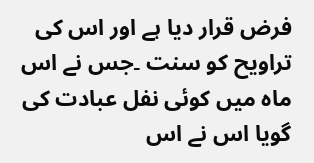فرض قرار دیا ہے اور اس کی تراویح کو سنت ۔جس نے اس ماہ میں کوئی نفل عبادت کی گویا اس نے اس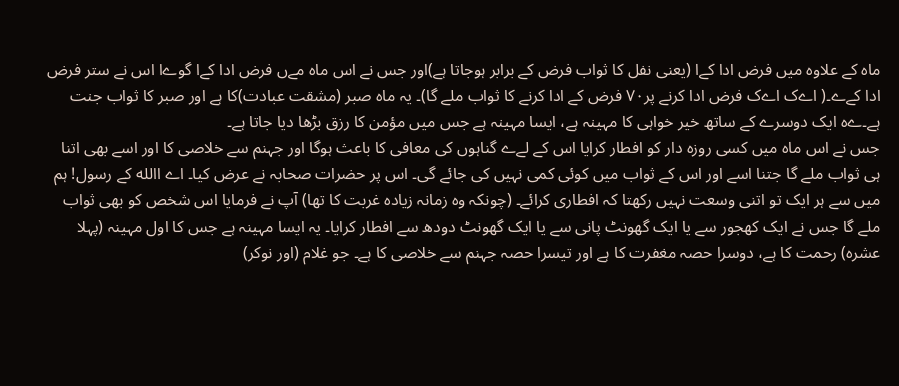ماہ کے علاوہ میں فرض ادا کےا (یعنی نفل کا ثواب فرض کے برابر ہوجاتا ہے)اور جس نے اس ماہ مےں فرض ادا کےا گوےا اس نے ستر فرض ادا کےے۔( اےک اےک فرض ادا کرنے پر٧٠ فرض کے ادا کرنے کا ثواب ملے گا)۔ یہ ماہ صبر (مشقت عبادت)کا ہے اور صبر کا ثواب جنت ہے۔ےہ ایک دوسرے کے ساتھ خیر خواہی کا مہینہ ہے، ایسا مہینہ ہے جس میں مؤمن کا رزق بڑھا دیا جاتا ہے۔
جس نے اس ماہ میں کسی روزہ دار کو افطار کرایا اس کے لےے گناہوں کی معافی کا باعث ہوگا اور جہنم سے خلاصی کا اور اسے بھی اتنا ہی ثواب ملے گا جتنا اسے اور اس کے ثواب میں کوئی کمی نہیں کی جائے گی۔ اس پر حضرات صحابہ نے عرض کیا۔ اے االله کے رسول! ہم میں سے ہر ایک تو اتنی وسعت نہیں رکھتا کہ افطاری کرائے۔ (چونکہ وہ زمانہ زیادہ غربت کا تھا) آپ نے فرمایا اس شخص کو بھی ثواب ملے گا جس نے ایک کھجور سے یا ایک گھونٹ پانی سے یا ایک گھونٹ دودھ سے افطار کرایا۔ یہ ایسا مہینہ ہے جس کا اول مہینہ (پہلا عشرہ) رحمت کا ہے، دوسرا حصہ مغفرت کا ہے اور تیسرا حصہ جہنم سے خلاصی کا ہے۔ جو غلام (اور نوکر)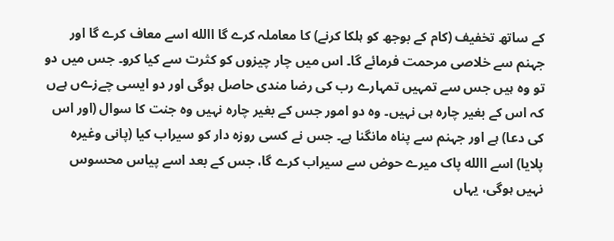کے ساتھ تخفیف (کام کے بوجھ کو ہلکا کرنے) کا معاملہ کرے گا االله اسے معاف کرے گا اور جہنم سے خلاصی مرحمت فرمائے گا۔ اس میں چار چیزوں کو کثرت سے کیا کرو۔ جس میں دو تو وہ ہیں جس سے تمہیں تمہارے رب کی رضا مندی حاصل ہوگی اور دو ایسی چےزےں ہےں کہ اس کے بغیر چارہ ہی نہیں۔ وہ دو امور جس کے بغیر چارہ نہیں وہ جنت کا سوال (اور اس کی دعا) ہے اور جہنم سے پناہ مانگنا ہے۔ جس نے کسی روزہ دار کو سیراب کیا (پانی وغیرہ پلایا) اسے االله پاک میرے حوض سے سیراب کرے گا، جس کے بعد اسے پیاس محسوس نہیں ہوگی، یہاں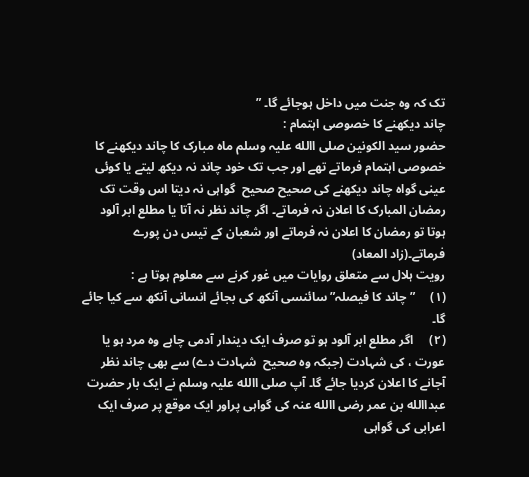تک کہ وہ جنت میں داخل ہوجائے گا۔ ”
چاند دیکھنے کا خصوصی اہتمام :
حضور سید الکونین صلی االله علیہ وسلم ماہ مبارک کا چاند دیکھنے کا خصوصی اہتمام فرماتے تھے اور جب تک خود چاند نہ دیکھ لیتے یا کوئی عینی گواہ چاند دیکھنے کی صحیح صحیح  گواہی نہ دیتا اس وقت تک رمضان المبارک کا اعلان نہ فرماتے۔ اگر چاند نظر نہ آتا یا مطلع ابر آلود ہوتا تو رمضان کا اعلان نہ فرماتے اور شعبان کے تیس دن پورے فرماتے۔(زاد المعاد)
رویت ہلال سے متعلق روایات میں غور کرنے سے معلوم ہوتا ہے :
(١)     ”چاند کا فیصلہ” سائنسی آنکھ کی بجائے انسانی آنکھ سے کیا جائے گا۔
(٢)     اگر مطلع ابر آلود ہو تو صرف ایک دیندار آدمی چاہے وہ مرد ہو یا عورت ، کی شہادت (جبکہ وہ صحیح  شہادت دے) سے بھی چاند نظر آجانے کا اعلان کردیا جائے گا۔ آپ صلی االله علیہ وسلم نے ایک بار حضرت عبداالله بن عمر رضی االله عنہ کی گواہی پراور ایک موقع پر صرف ایک اعرابی کی گواہی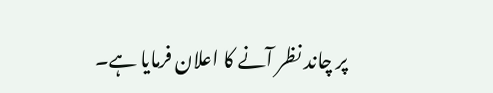پر چاند نظر آنے کا اعلان فرمایا ہے۔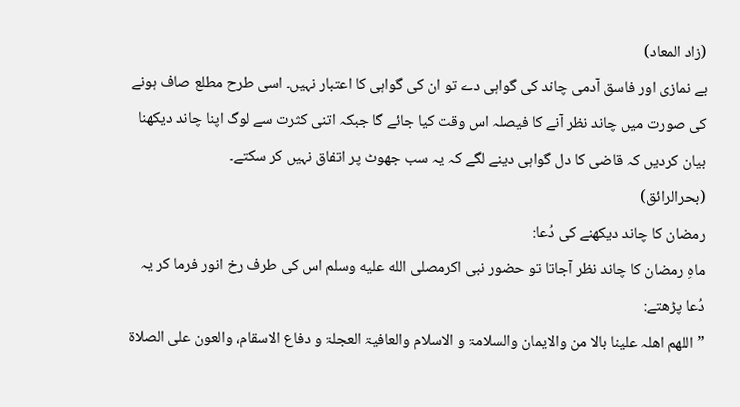(زاد المعاد)
بے نمازی اور فاسق آدمی چاند کی گواہی دے تو ان کی گواہی کا اعتبار نہیں۔ اسی طرح مطلع صاف ہونے کی صورت میں چاند نظر آنے کا فیصلہ اس وقت کیا جائے گا جبکہ اتنی کثرت سے لوگ اپنا چاند دیکھنا بیان کردیں کہ قاضی کا دل گواہی دینے لگے کہ یہ سب جھوٹ پر اتفاق نہیں کر سکتے۔
(بحرالرائق)
رمضان کا چاند دیکھنے کی دُعا:
ماہِ رمضان کا چاند نظر آجاتا تو حضور نبی اکرمصلى الله عليه وسلم اس کی طرف رخ انور فرما کر یہ دُعا پڑھتے:
”اللھم اھلہ علینا بالا من والایمان والسلامۃ و الاسلام والعافیۃ العجلۃ و دفاع الاسقام، والعون علی الصلاۃ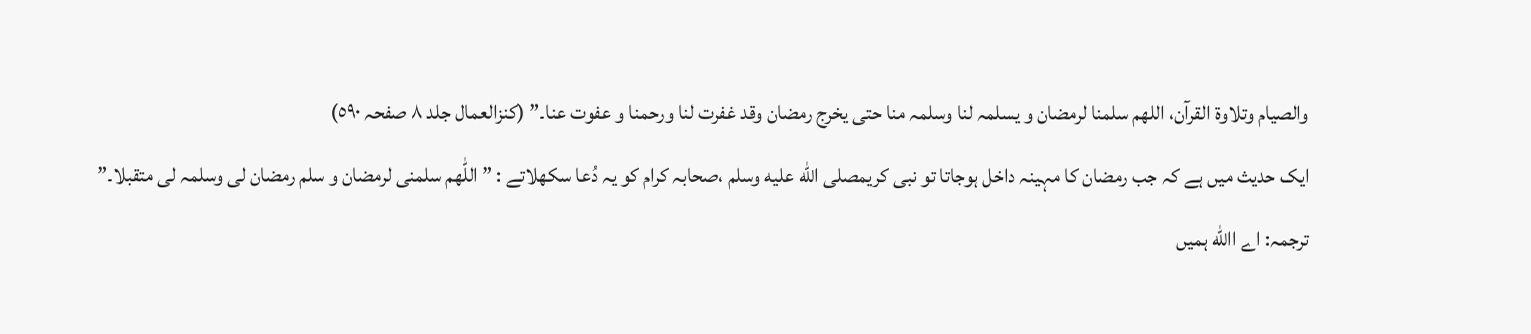والصیام وتلاوۃ القرآن، اللھم سلمنا لرمضان و یسلمہ لنا وسلمہ منا حتی یخرج رمضان وقد غفرت لنا ورحمنا و عفوت عنا۔” (کنزالعمال جلد ٨ صفحہ ٥٩٠)
ایک حدیث میں ہے کہ جب رمضان کا مہینہ داخل ہوجاتا تو نبی کریمصلى الله عليه وسلم ،صحابہ کرام کو یہ دُعا سکھلاتے : ” اللّٰھم سلمنی لرمضان و سلم رمضان لی وسلمہ لی متقبلا۔”
ترجمہ: اے االله ہمیں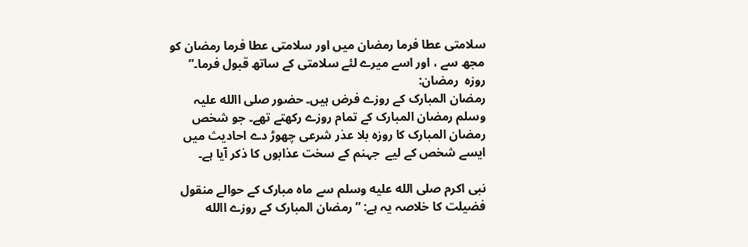سلامتی عطا فرما رمضان میں اور سلامتی عطا فرما رمضان کو مجھ سے ، اور اسے میرے لئے سلامتی کے ساتھ قبول فرما۔”
روزہ  رمضان:
رمضان المبارک کے روزے فرض ہیں۔ حضور صلی االله علیہ وسلم رمضان المبارک کے تمام روزے رکھتے تھے۔ جو شخص رمضان المبارک کا روزہ بلا عذر شرعی چھوڑ دے احادیث میں ایسے شخص کے لیے  جہنم کے سخت عذابوں کا ذکر آیا ہے۔

نبی اکرم صلى الله عليه وسلم سے ماہ مبارک کے حوالے منقول فضیلت کا خلاصہ یہ ہے: ”رمضان المبارک کے روزے االله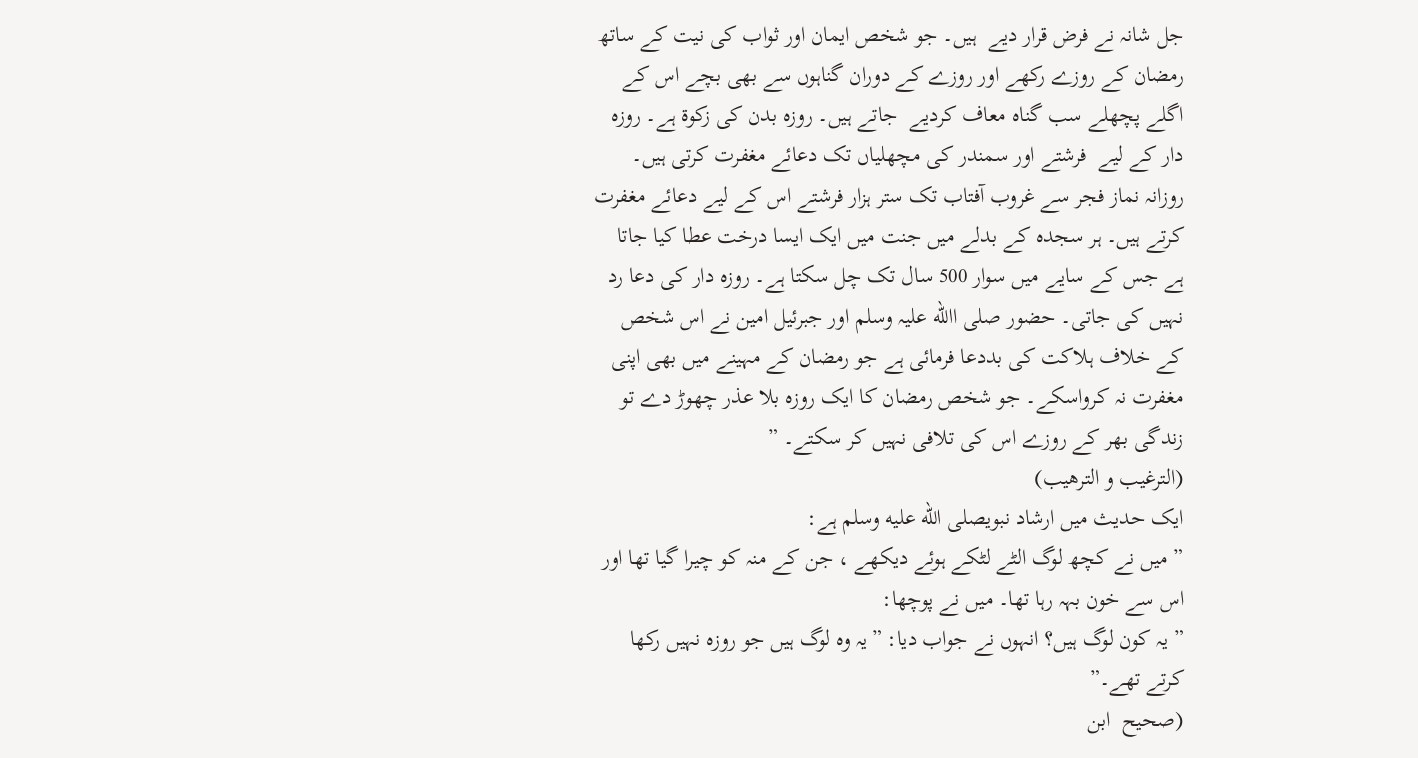جل شانہ نے فرض قرار دیے  ہیں۔ جو شخص ایمان اور ثواب کی نیت کے ساتھ رمضان کے روزے رکھے اور روزے کے دوران گناہوں سے بھی بچے اس کے اگلے پچھلے سب گناہ معاف کردیے  جاتے ہیں۔ روزہ بدن کی زکوۃ ہے۔ روزہ دار کے لیے  فرشتے اور سمندر کی مچھلیاں تک دعائے مغفرت کرتی ہیں۔ روزانہ نماز فجر سے غروب آفتاب تک ستر ہزار فرشتے اس کے لیے دعائے مغفرت کرتے ہیں۔ ہر سجدہ کے بدلے میں جنت میں ایک ایسا درخت عطا کیا جاتا ہے جس کے سایے میں سوار 500 سال تک چل سکتا ہے۔ روزہ دار کی دعا رد نہیں کی جاتی۔ حضور صلی االله علیہ وسلم اور جبرئیل امین نے اس شخص کے خلاف ہلاکت کی بددعا فرمائی ہے جو رمضان کے مہینے میں بھی اپنی مغفرت نہ کرواسکے۔ جو شخص رمضان کا ایک روزہ بلا عذر چھوڑ دے تو زندگی بھر کے روزے اس کی تلافی نہیں کر سکتے۔ ”
(الترغیب و الترھیب)
ایک حدیث میں ارشاد نبویصلى الله عليه وسلم ہے:
” میں نے کچھ لوگ الٹے لٹکے ہوئے دیکھے ، جن کے منہ کو چیرا گیا تھا اور اس سے خون بہہ رہا تھا۔ میں نے پوچھا:
” یہ کون لوگ ہیں؟ انہوں نے جواب دیا: ”یہ وہ لوگ ہیں جو روزہ نہیں رکھا کرتے تھے۔”
(صحیح  ابن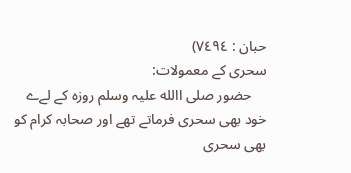حبان : ٧٤٩٤)
سحری کے معمولات:
    حضور صلی االله علیہ وسلم روزہ کے لےے خود بھی سحری فرماتے تھے اور صحابہ کرام کو بھی سحری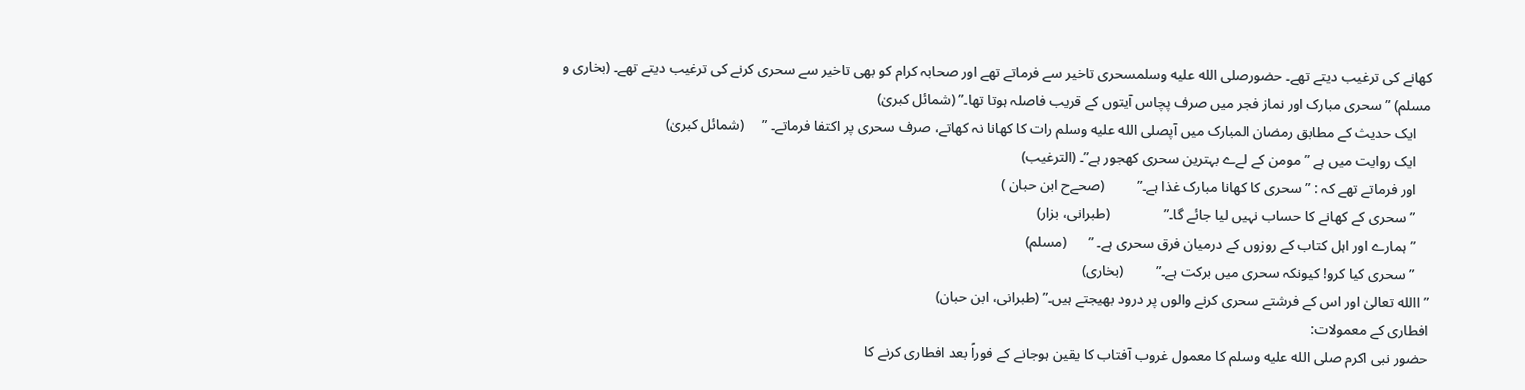کھانے کی ترغیب دیتے تھے۔ حضورصلى الله عليه وسلمسحری تاخیر سے فرماتے تھے اور صحابہ کرام کو بھی تاخیر سے سحری کرنے کی ترغیب دیتے تھے۔ (بخاری و مسلم) ”سحری مبارک اور نماز فجر میں صرف پچاس آیتوں کے قریب فاصلہ ہوتا تھا۔” (شمائل کبریٰ)
    ایک حدیث کے مطابق رمضان المبارک میں آپصلى الله عليه وسلم رات کا کھانا نہ کھاتے، صرف سحری پر اکتفا فرماتے۔ ”     (شمائل کبریٰ)
    ایک روایت میں ہے ” مومن کے لےے بہترین سحری کھجور ہے”۔ (الترغیب)
    اور فرماتے تھے کہ : ”سحری کا کھانا مبارک غذا ہے۔”         (صحےح ابن حبان )
    ”سحری کے کھانے کا حساب نہیں لیا جائے گا۔”               (طبرانی، بزار)
    ”ہمارے اور اہل کتاب کے روزوں کے درمیان فرق سحری ہے۔ ”      (مسلم)
    ”سحری کیا کرو! کیونکہ سحری میں برکت ہے۔”         (بخاری)
”االله تعالیٰ اور اس کے فرشتے سحری کرنے والوں پر درود بھیجتے ہیں۔” (طبرانی، ابن حبان)
افطاری کے معمولات:
حضور نبی اکرم صلى الله عليه وسلم کا معمول غروب آفتاب کا یقین ہوجانے کے فوراً بعد افطاری کرنے کا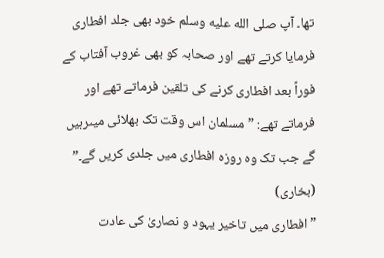تھا۔ آپ صلى الله عليه وسلم خود بھی جلد افطاری فرمایا کرتے تھے اور صحابہ کو بھی غروب آفتاب کے فوراً بعد افطاری کرنے کی تلقین فرماتے تھے اور فرماتے تھے: ” مسلمان اس وقت تک بھلائی میںرہیں گے جب تک وہ روزہ افطاری میں جلدی کریں گے۔”         (بخاری)
”افطاری میں تاخیر یہود و نصاریٰ کی عادت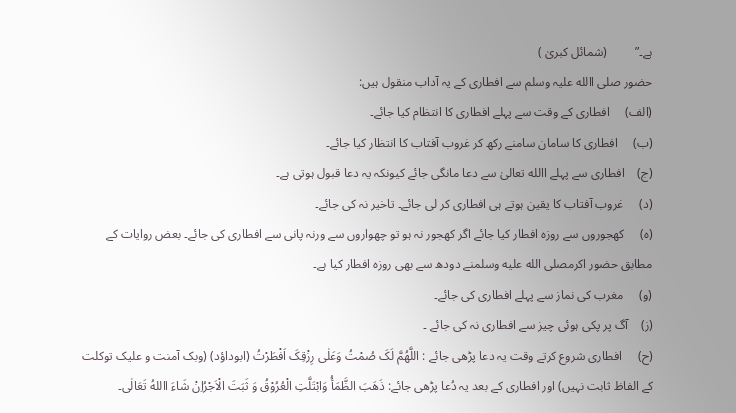ہے۔”         (شمائل کبریٰ )
حضور صلی االله علیہ وسلم سے افطاری کے یہ آداب منقول ہیں:
(الف)     افطاری کے وقت سے پہلے افطاری کا انتظام کیا جائے۔
(ب)     افطاری کا سامان سامنے رکھ کر غروب آفتاب کا انتظار کیا جائے۔
(ج)    افطاری سے پہلے االله تعالیٰ سے دعا مانگی جائے کیونکہ یہ دعا قبول ہوتی ہے۔
(د)     غروب آفتاب کا یقین ہوتے ہی افطاری کر لی جائے۔ تاخیر نہ کی جائے۔
(ہ)     کھجوروں سے روزہ افطار کیا جائے اگر کھجور نہ ہو تو چھواروں سے ورنہ پانی سے افطاری کی جائے۔ بعض روایات کے مطابق حضور اکرمصلى الله عليه وسلمنے دودھ سے بھی روزہ افطار کیا ہے۔
(و)     مغرب کی نماز سے پہلے افطاری کی جائے۔
(ز)    آگ پر پکی ہوئی چیز سے افطاری نہ کی جائے ۔
(ح)     افطاری شروع کرتے وقت یہ دعا پڑھی جائے : اللَّھُمَّ لَکَ صُمْتُ وَعَلٰی رِزْقِکَ اَفْطَرْتُ (ابوداؤد) (وبک آمنت و علیک توکلت کے الفاظ ثابت نہیں) اور افطاری کے بعد یہ دُعا پڑھی جائے: ذَھَبَ الظَّمَأُ وَابْتَلَّتِ الْعُرُوْقُ وَ ثَبَتَ الْاَجْرُاِنْ شَاءَ االلهُ تَعَالٰی۔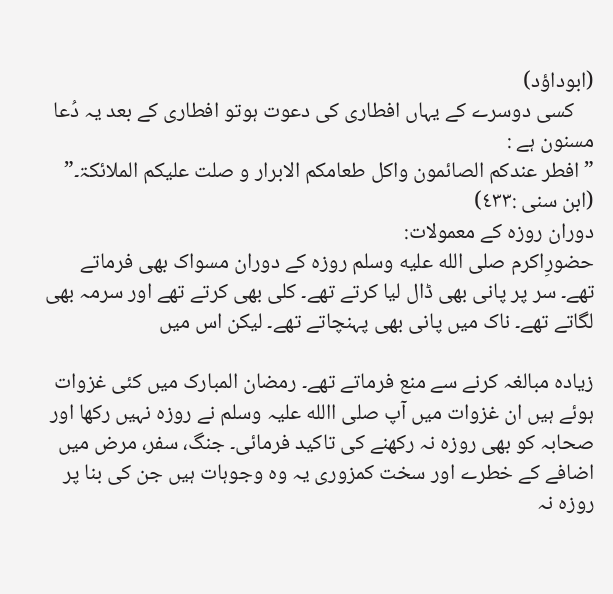(ابوداؤد)
    کسی دوسرے کے یہاں افطاری کی دعوت ہوتو افطاری کے بعد یہ دُعا مسنون ہے :
” افطر عندکم الصائمون واکل طعامکم الابرار و صلت علیکم الملائکۃ۔”
(ابن سنی :٤٣٣)
دوران روزہ کے معمولات:
حضورِاکرم صلى الله عليه وسلم روزہ کے دوران مسواک بھی فرماتے تھے۔ سر پر پانی بھی ڈال لیا کرتے تھے۔ کلی بھی کرتے تھے اور سرمہ بھی لگاتے تھے۔ ناک میں پانی بھی پہنچاتے تھے۔ لیکن اس میں

زیادہ مبالغہ کرنے سے منع فرماتے تھے۔ رمضان المبارک میں کئی غزوات ہوئے ہیں ان غزوات میں آپ صلی االله علیہ وسلم نے روزہ نہیں رکھا اور صحابہ کو بھی روزہ نہ رکھنے کی تاکید فرمائی۔ جنگ، سفر، مرض میں اضافے کے خطرے اور سخت کمزوری یہ وہ وجوہات ہیں جن کی بنا پر روزہ نہ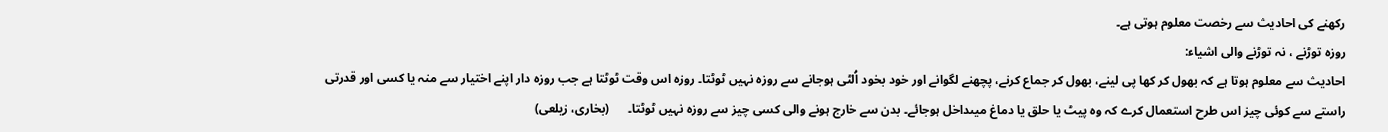رکھنے کی احادیث سے رخصت معلوم ہوتی ہے۔
روزہ توڑنے ، نہ توڑنے والی اشیاء:
احادیث سے معلوم ہوتا ہے کہ بھول کر کھا پی لینے، بھول کر جماع کرنے، پچھنے لگوانے اور خود بخود اُلٹی ہوجانے سے روزہ نہیں ٹوٹتا۔ روزہ اس وقت ٹوٹتا ہے جب روزہ دار اپنے اختیار سے منہ یا کسی اور قدرتی راستے سے کوئی چیز اس طرح استعمال کرے کہ وہ پیٹ یا حلق یا دماغ میںداخل ہوجائے۔ بدن سے خارج ہونے والی کسی چیز سے روزہ نہیں ٹوٹتا۔      (بخاری، زیلعی)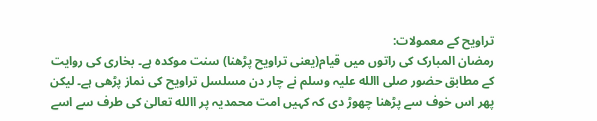تراویح کے معمولات:
رمضان المبارک کی راتوں میں قیام(یعنی تراویح پڑھنا) سنت موکدہ ہے۔ بخاری کی روایت کے مطابق حضور صلی االله علیہ وسلم نے چار دن مسلسل تراویح کی نماز پڑھی ہے۔ لیکن پھر اس خوف سے پڑھنا چھوڑ دی کہ کہیں امت محمدیہ پر االله تعالیٰ کی طرف سے اسے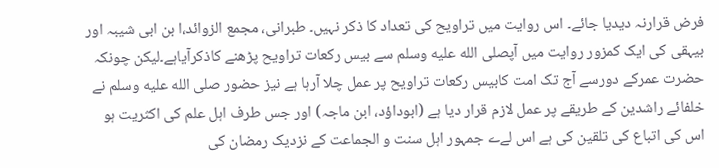فرض قرارنہ دیدیا جائے۔ اس روایت میں تراویح کی تعداد کا ذکر نہیں۔ طبرانی، مجمع الزوائد،ا بن ابی شیبہ اور بیہقی کی ایک کمزور روایت میں آپصلى الله عليه وسلم سے بیس رکعات تراویح پڑھنے کاذکرآیاہے۔لیکن چونکہ حضرت عمرکے دورسے آج تک امت کابیس رکعات تراویح پر عمل چلا آرہا ہے نیز حضور صلى الله عليه وسلم نے خلفائے راشدین کے طریقے پر عمل لازم قرار دیا ہے (ابوداؤد، ابن ماجہ) اور جس طرف اہل علم کی اکثریت ہو اس کی اتباع کی تلقین کی ہے اس لےے جمہور اہل سنت و الجماعت کے نزدیک رمضان کی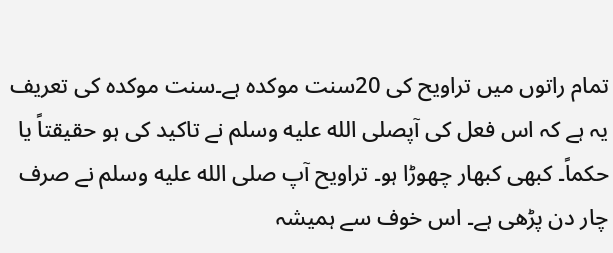تمام راتوں میں تراویح کی 20سنت موکدہ ہے۔سنت موکدہ کی تعریف یہ ہے کہ اس فعل کی آپصلى الله عليه وسلم نے تاکید کی ہو حقیقتاً یا حکماً۔ کبھی کبھار چھوڑا ہو۔ تراویح آپ صلى الله عليه وسلم نے صرف چار دن پڑھی ہے۔ اس خوف سے ہمیشہ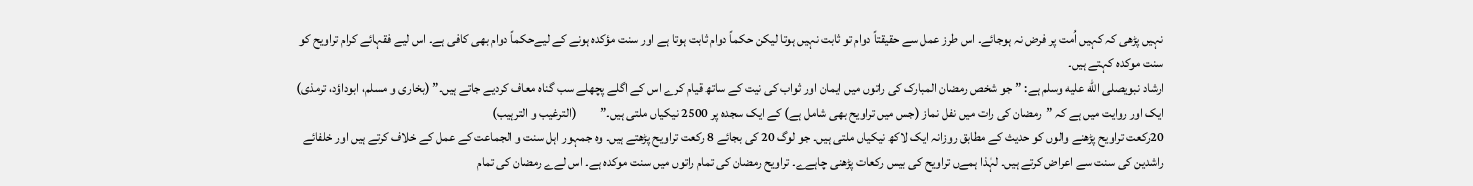نہیں پڑھی کہ کہیں اُمت پر فرض نہ ہوجائے۔ اس طرز عمل سے حقیقتاً دوام تو ثابت نہیں ہوتا لیکن حکماً دوام ثابت ہوتا ہے اور سنت مؤکدہ ہونے کے لیےحکماً دوام بھی کافی ہے۔ اس لیے فقہائے کرام تراویح کو سنت موکدہ کہتے ہیں۔
ارشاد نبویصلى الله عليه وسلم ہے: ”جو شخص رمضان المبارک کی راتوں میں ایمان اور ثواب کی نیت کے ساتھ قیام کرے اس کے اگلے پچھلے سب گناہ معاف کردیے جاتے ہیں۔” (بخاری و مسلم، ابوداؤد، ترمذی) ایک اور روایت میں ہے کہ ”رمضان کی رات میں نفل نماز (جس میں تراویح بھی شامل ہے) کے ایک سجدہ پر 2500 نیکیاں ملتی ہیں۔”         (الترغیب و الترہیب)
20رکعت تراویح پڑھنے والوں کو حدیث کے مطابق روزانہ ایک لاکھ نیکیاں ملتی ہیں۔ جو لوگ 20 کی بجائے 8 رکعت تراویح پڑھتے ہیں۔ وہ جمہور اہل سنت و الجماعت کے عمل کے خلاف کرتے ہیں اور خلفائے راشدین کی سنت سے اعراض کرتے ہیں۔ لہٰذا ہمےں تراویح کی بیس رکعات پڑھنی چاہےے۔ تراویح رمضان کی تمام راتوں میں سنت موکدہ ہے۔ اس لےے رمضان کی تمام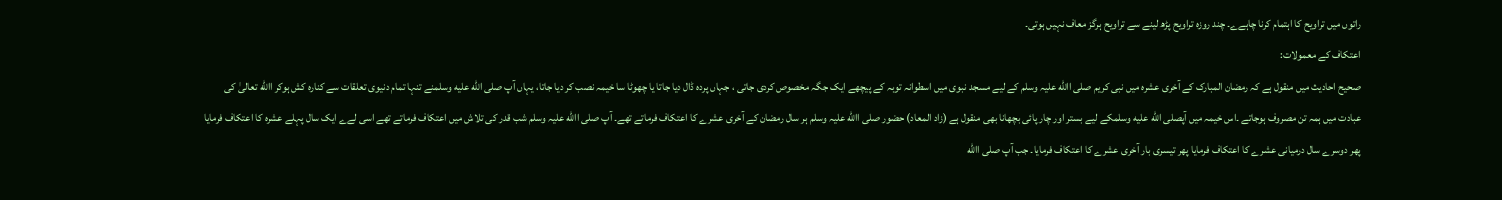راتوں میں تراویح کا اہتمام کرنا چاہےے۔ چند روزہ تراویح پڑھ لینے سے تراویح ہرگز معاف نہیں ہوتی۔
اعتکاف کے معمولات:
صحیح احادیث میں منقول ہے کہ رمضان المبارک کے آخری عشرہ میں نبی کریم صلی االله علیہ وسلم کے لیے مسجد نبوی میں اسطوانہ توبہ کے پیچھے ایک جگہ مخصوص کردی جاتی ، جہاں پردہ ڈال دیا جاتا یا چھوٹا سا خیمہ نصب کر دیا جاتا، یہاں آپ صلى الله عليه وسلمنے تنہا تمام دنیوی تعلقات سے کنارہ کش ہوکر االله تعالیٰ کی عبادت میں ہمہ تن مصروف ہوجاتے ۔اس خیمہ میں آپصلى الله عليه وسلمکے لیے بستر اور چار پائی بچھانا بھی منقول ہے (زاد المعاد) حضور صلی االله علیہ وسلم ہر سال رمضان کے آخری عشرے کا اعتکاف فرماتے تھے۔ آپ صلی االله علیہ وسلم شب قدر کی تلاش میں اعتکاف فرماتے تھے اسی لےے ایک سال پہلے عشرہ کا اعتکاف فرمایا پھر دوسرے سال درمیانی عشرے کا اعتکاف فرمایا پھر تیسری بار آخری عشرے کا اعتکاف فرمایا۔ جب آپ صلی االله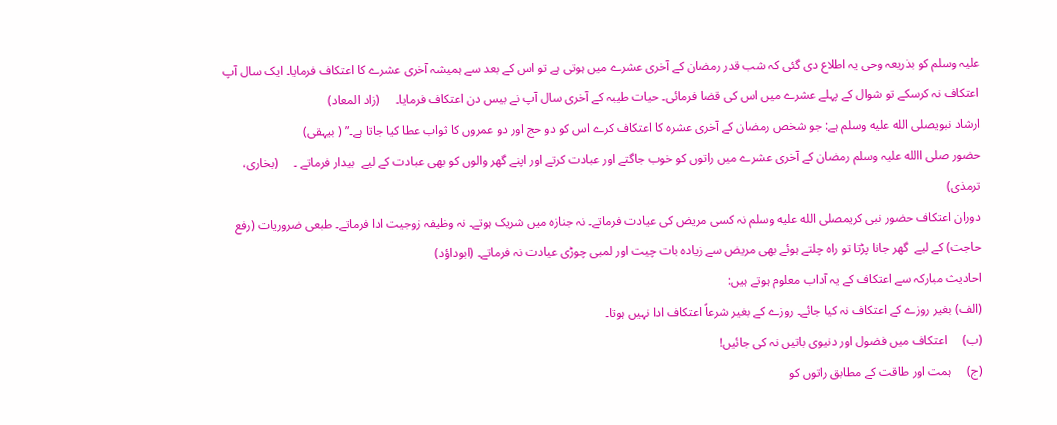علیہ وسلم کو بذریعہ وحی یہ اطلاع دی گئی کہ شب قدر رمضان کے آخری عشرے میں ہوتی ہے تو اس کے بعد سے ہمیشہ آخری عشرے کا اعتکاف فرمایا۔ ایک سال آپ اعتکاف نہ کرسکے تو شوال کے پہلے عشرے میں اس کی قضا فرمائی۔ حیات طیبہ کے آخری سال آپ نے بیس دن اعتکاف فرمایا۔     (زاد المعاد)
ارشاد نبویصلى الله عليه وسلم ہے: جو شخص رمضان کے آخری عشرہ کا اعتکاف کرے اس کو دو حج اور دو عمروں کا ثواب عطا کیا جاتا ہے۔” ( بیہقی)
حضور صلی االله علیہ وسلم رمضان کے آخری عشرے میں راتوں کو خوب جاگتے اور عبادت کرتے اور اپنے گھر والوں کو بھی عبادت کے لیے  بیدار فرماتے ۔     (بخاری، ترمذی)
دوران اعتکاف حضور نبی کریمصلى الله عليه وسلم نہ کسی مریض کی عیادت فرماتے۔ نہ جنازہ میں شریک ہوتے۔ نہ وظیفہ زوجیت ادا فرماتے۔ طبعی ضروریات (رفع حاجت) کے لیے  گھر جانا پڑتا تو راہ چلتے ہوئے بھی مریض سے زیادہ بات چیت اور لمبی چوڑی عیادت نہ فرماتے۔ (ابوداؤد)
احادیث مبارکہ سے اعتکاف کے یہ آداب معلوم ہوتے ہیں:
(الف) بغیر روزے کے اعتکاف نہ کیا جائے۔ روزے کے بغیر شرعاً اعتکاف ادا نہیں ہوتا۔
(ب)     اعتکاف میں فضول اور دنیوی باتیں نہ کی جائیں!
(ج)     ہمت اور طاقت کے مطابق راتوں کو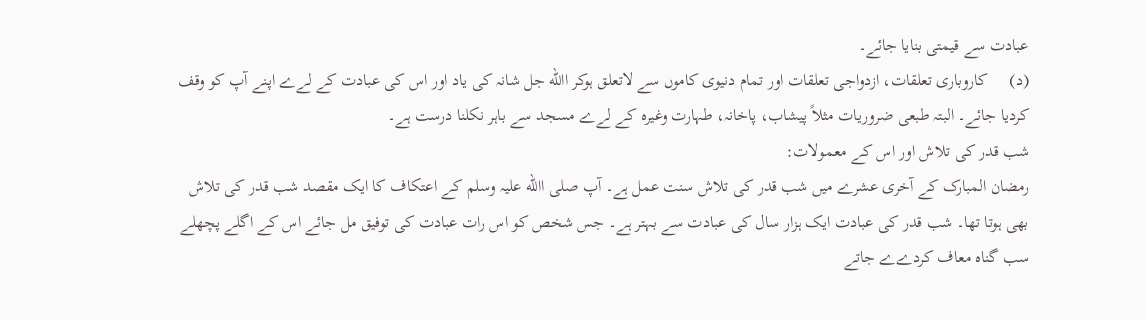عبادت سے قیمتی بنایا جائے۔
(د)     کاروباری تعلقات، ازدواجی تعلقات اور تمام دنیوی کاموں سے لاتعلق ہوکر االله جل شانہ کی یاد اور اس کی عبادت کے لےے اپنے آپ کو وقف کردیا جائے۔ البتہ طبعی ضروریات مثلاً پیشاب، پاخانہ، طہارت وغیرہ کے لےے مسجد سے باہر نکلنا درست ہے۔
شب قدر کی تلاش اور اس کے معمولات:
رمضان المبارک کے آخری عشرے میں شب قدر کی تلاش سنت عمل ہے۔ آپ صلی االله علیہ وسلم کے اعتکاف کا ایک مقصد شب قدر کی تلاش بھی ہوتا تھا۔ شب قدر کی عبادت ایک ہزار سال کی عبادت سے بہتر ہے۔ جس شخص کو اس رات عبادت کی توفیق مل جائے اس کے اگلے پچھلے سب گناہ معاف کردےے جاتے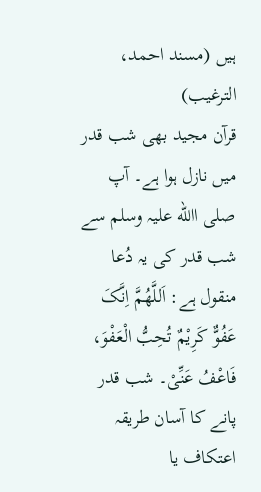ہیں (مسند احمد، الترغیب)
قرآن مجید بھی شب قدر میں نازل ہوا ہے۔ آپ صلی االله علیہ وسلم سے شب قدر کی یہ دُعا منقول ہے: اَللَّھُمَّ اِنَّکَ عَفُوٌّ کَرِیْمٌ تُحِبُّ الْعَفْوَ، فَاعْفُ عَنِّیْ۔ شب قدر پانے کا آسان طریقہ اعتکاف یا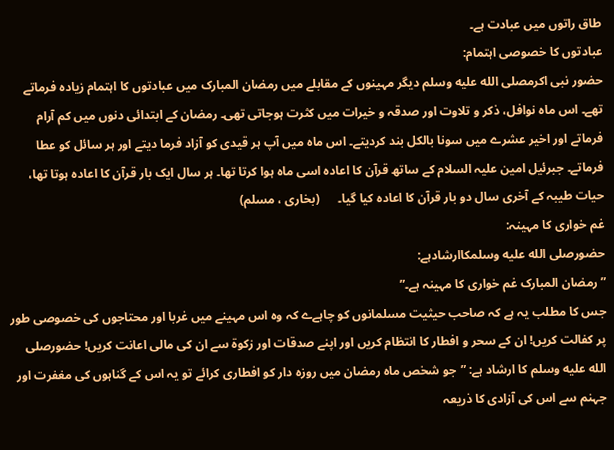طاق راتوں میں عبادت ہے۔
عبادتوں کا خصوصی اہتمام:
حضور نبی اکرمصلى الله عليه وسلم دیگر مہینوں کے مقابلے میں رمضان المبارک میں عبادتوں کا اہتمام زیادہ فرماتے تھے۔ اس ماہ نوافل، ذکر و تلاوت اور صدقہ و خیرات میں کثرت ہوجاتی تھی۔ رمضان کے ابتدائی دنوں میں کم آرام فرماتے اور اخیر عشرے میں سونا بالکل بند کردیتے۔ اس ماہ میں آپ ہر قیدی کو آزاد فرما دیتے اور ہر سائل کو عطا فرماتے۔ جبرئیل امین علیہ السلام کے ساتھ قرآن کا اعادہ اسی ماہ ہوا کرتا تھا۔ ہر سال ایک بار قرآن کا اعادہ ہوتا تھا، حیات طیبہ کے آخری سال دو بار قرآن کا اعادہ کیا گیا۔      (بخاری ، مسلم)
غم خواری کا مہینہ:
حضورصلى الله عليه وسلمکاارشادہے:
”رمضان المبارک غم خواری کا مہینہ ہے۔”
جس کا مطلب یہ ہے کہ صاحب حیثیت مسلمانوں کو چاہےے کہ وہ اس مہینے میں غربا اور محتاجوں کی خصوصی طور پر کفالت کریں! ان کے سحر و افطار کا انتظام کریں اور اپنے صدقات اور زکوۃ سے ان کی مالی اعانت کریں! حضورصلى الله عليه وسلم کا ارشاد ہے: ”جو شخص ماہ رمضان میں روزہ دار کو افطاری کرائے تو یہ اس کے گناہوں کی مغفرت اور جہنم سے اس کی آزادی کا ذریعہ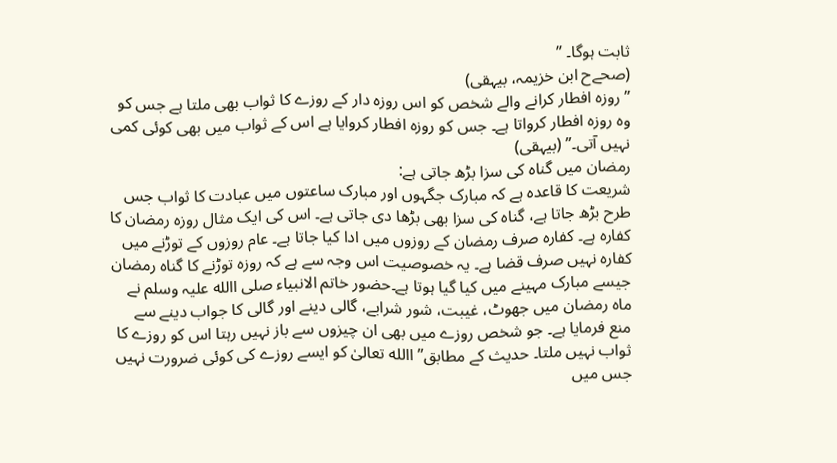ثابت ہوگا۔ ”
(صحےح ابن خزیمہ، بیہقی)
” روزہ افطار کرانے والے شخص کو اس روزہ دار کے روزے کا ثواب بھی ملتا ہے جس کو وہ روزہ افطار کرواتا ہے۔ جس کو روزہ افطار کروایا ہے اس کے ثواب میں بھی کوئی کمی نہیں آتی۔” (بیہقی)
رمضان میں گناہ کی سزا بڑھ جاتی ہے:
شریعت کا قاعدہ ہے کہ مبارک جگہوں اور مبارک ساعتوں میں عبادت کا ثواب جس طرح بڑھ جاتا ہے، گناہ کی سزا بھی بڑھا دی جاتی ہے۔ اس کی ایک مثال روزہ رمضان کا کفارہ ہے۔ کفارہ صرف رمضان کے روزوں میں ادا کیا جاتا ہے۔ عام روزوں کے توڑنے میں کفارہ نہیں صرف قضا ہے۔ یہ خصوصیت اس وجہ سے ہے کہ روزہ توڑنے کا گناہ رمضان جیسے مبارک مہینے میں کیا گیا ہوتا ہے۔حضور خاتم الانبیاء صلی االله علیہ وسلم نے ماہ رمضان میں جھوٹ، غیبت، شور شرابے، گالی دینے اور گالی کا جواب دینے سے منع فرمایا ہے۔ جو شخص روزے میں بھی ان چیزوں سے باز نہیں رہتا اس کو روزے کا ثواب نہیں ملتا۔ حدیث کے مطابق” االله تعالیٰ کو ایسے روزے کی کوئی ضرورت نہیں جس میں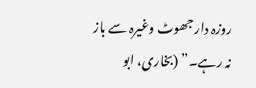روزہ دار جھوٹ وغیرہ سے باز نہ رہے۔” (بخاری، ابو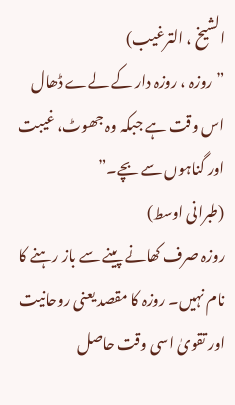الشیخ ، الترغیب)
”روزہ ، روزہ دار کے لےے ڈھال اس وقت ہے جبکہ وہ جھوٹ، غیبت اور گناہوں سے بچے۔”
(طبرانی اوسط)
روزہ صرف کھانے پینے سے باز رہنے کا نام نہیں۔ روزہ کا مقصد یعنی روحانیت اور تقویٰ اسی وقت حاصل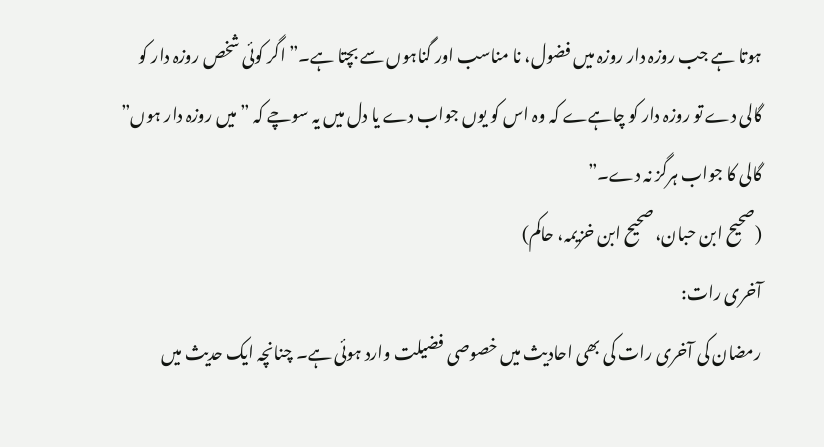ہوتا ہے جب روزہ دار روزہ میں فضول، نا مناسب اور گناہوں سے بچتا ہے۔” اگر کوئی شخص روزہ دار کو گالی دے تو روزہ دار کو چاہےے کہ وہ اس کو یوں جواب دے یا دل میں یہ سوچے کہ ” میں روزہ دار ہوں” گالی کا جواب ہرگز نہ دے۔”
(صحیح ابن حبان، صحیح ابن خزیمہ، حاکم)
آخری رات:
رمضان کی آخری رات کی بھی احادیث میں خصوصی فضیلت وارد ہوئی ہے۔ چنانچہ ایک حدیث میں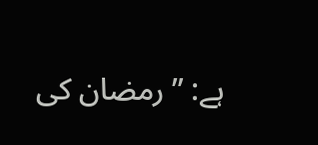ہے: ”رمضان کی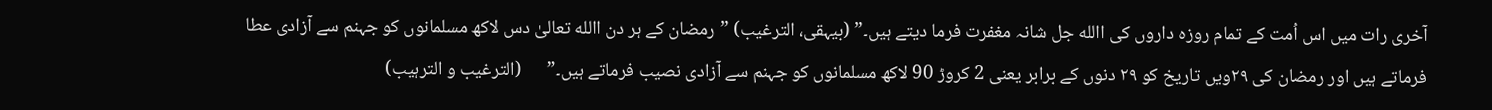آخری رات میں اس اُمت کے تمام روزہ داروں کی االله جل شانہ مغفرت فرما دیتے ہیں۔” (بیہقی، الترغیب) ”رمضان کے ہر دن االله تعالیٰ دس لاکھ مسلمانوں کو جہنم سے آزادی عطا فرماتے ہیں اور رمضان کی ٢٩ویں تاریخ کو ٢٩ دنوں کے برابر یعنی 2 کروڑ 90 لاکھ مسلمانوں کو جہنم سے آزادی نصیب فرماتے ہیں۔”      (الترغیب و الترہیب)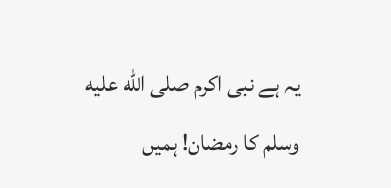یہ ہے نبی اکرم صلى الله عليه وسلم کا رمضان! ہمیں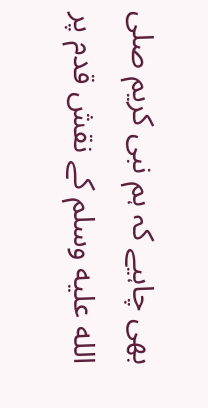بھی چاہیے کہ ہم نبی کریم صلى الله عليه وسلم کے نقش قدم پر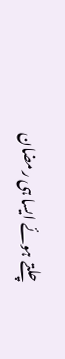چلتے ہوئے ایسا ہی رمضان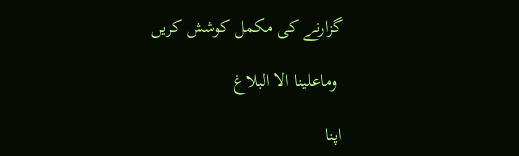گزارنے کی مکمل کوشش کریں

 وماعلینا الا البلاغ

اپنا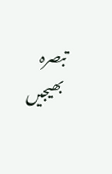تبصرہ بھیجیں